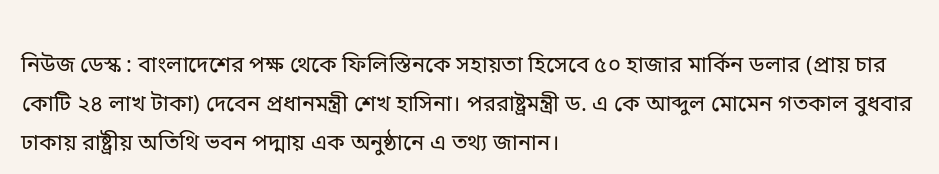নিউজ ডেস্ক : বাংলাদেশের পক্ষ থেকে ফিলিস্তিনকে সহায়তা হিসেবে ৫০ হাজার মার্কিন ডলার (প্রায় চার কোটি ২৪ লাখ টাকা) দেবেন প্রধানমন্ত্রী শেখ হাসিনা। পররাষ্ট্রমন্ত্রী ড. এ কে আব্দুল মোমেন গতকাল বুধবার ঢাকায় রাষ্ট্রীয় অতিথি ভবন পদ্মায় এক অনুষ্ঠানে এ তথ্য জানান।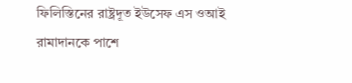ফিলিস্তিনের রাষ্ট্রদূত ইউসেফ এস ওআই রামাদানকে পাশে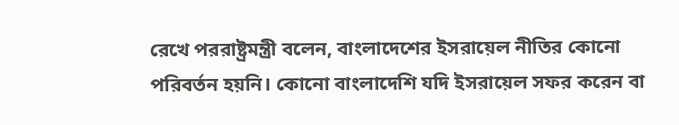রেখে পররাষ্ট্রমন্ত্রী বলেন, বাংলাদেশের ইসরায়েল নীতির কোনো পরিবর্তন হয়নি। কোনো বাংলাদেশি যদি ইসরায়েল সফর করেন বা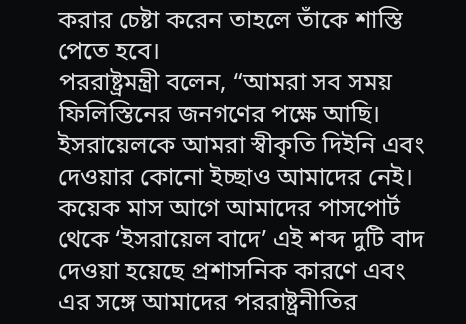করার চেষ্টা করেন তাহলে তাঁকে শাস্তি পেতে হবে।
পররাষ্ট্রমন্ত্রী বলেন, “আমরা সব সময় ফিলিস্তিনের জনগণের পক্ষে আছি। ইসরায়েলকে আমরা স্বীকৃতি দিইনি এবং দেওয়ার কোনো ইচ্ছাও আমাদের নেই। কয়েক মাস আগে আমাদের পাসপোর্ট থেকে ‘ইসরায়েল বাদে’ এই শব্দ দুটি বাদ দেওয়া হয়েছে প্রশাসনিক কারণে এবং এর সঙ্গে আমাদের পররাষ্ট্রনীতির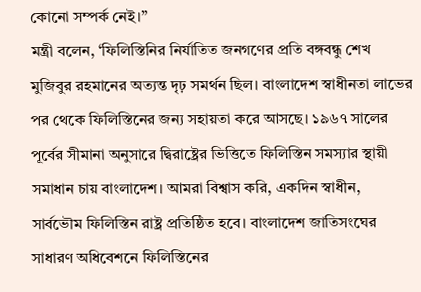কোনো সম্পর্ক নেই।”
মন্ত্রী বলেন, ‘ফিলিস্তিনির নির্যাতিত জনগণের প্রতি বঙ্গবন্ধু শেখ মুজিবুর রহমানের অত্যন্ত দৃঢ় সমর্থন ছিল। বাংলাদেশ স্বাধীনতা লাভের পর থেকে ফিলিস্তিনের জন্য সহায়তা করে আসছে। ১৯৬৭ সালের পূর্বের সীমানা অনুসারে দ্বিরাষ্ট্রের ভিত্তিতে ফিলিস্তিন সমস্যার স্থায়ী সমাধান চায় বাংলাদেশ। আমরা বিশ্বাস করি, একদিন স্বাধীন, সার্বভৌম ফিলিস্তিন রাষ্ট্র প্রতিষ্ঠিত হবে। বাংলাদেশ জাতিসংঘের সাধারণ অধিবেশনে ফিলিস্তিনের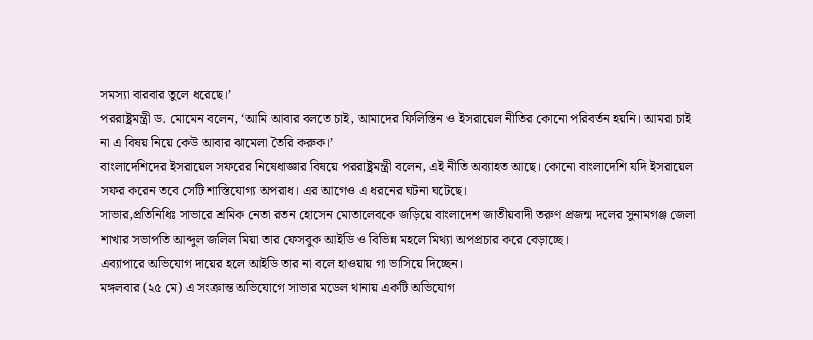সমস্যা বারবার তুলে ধরেছে।’
পররাষ্ট্রমন্ত্রী ড. মোমেন বলেন, ‘আমি আবার বলতে চাই, আমাদের ফিলিস্তিন ও ইসরায়েল নীতির কোনো পরিবর্তন হয়নি। আমরা চাই না এ বিষয় নিয়ে কেউ আবার ঝামেলা তৈরি করুক।’
বাংলাদেশিদের ইসরায়েল সফরের নিষেধাজ্ঞার বিষয়ে পররাষ্ট্রমন্ত্রী বলেন, এই নীতি অব্যাহত আছে। কোনো বাংলাদেশি যদি ইসরায়েল সফর করেন তবে সেটি শাস্তিযোগ্য অপরাধ। এর আগেও এ ধরনের ঘটনা ঘটেছে।
সাভার,প্রতিনিধিঃ সাভারে শ্রমিক নেতা রতন হোসেন মোতালেবকে জড়িয়ে বাংলাদেশ জাতীয়বাদী তরুণ প্রজন্ম দলের সুনামগঞ্জ জেলা শাখার সভাপতি আব্দুল জলিল মিয়া তার ফেসবুক আইডি ও বিভিন্ন মহলে মিথ্যা অপপ্রচার করে বেড়াচ্ছে।
এব্যাপারে অভিযোগ দায়ের হলে আইডি তার না বলে হাওয়ায় গা ভাসিয়ে দিচ্ছেন।
মঙ্গলবার (২৫ মে) এ সংক্রান্ত অভিযোগে সাভার মডেল থানায় একটি অভিযোগ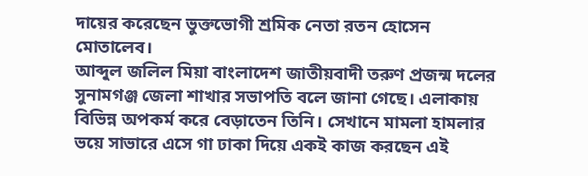দায়ের করেছেন ভুক্তভোগী শ্রমিক নেতা রতন হোসেন মোতালেব।
আব্দুল জলিল মিয়া বাংলাদেশ জাতীয়বাদী তরুণ প্রজন্ম দলের সুনামগঞ্জ জেলা শাখার সভাপতি বলে জানা গেছে। এলাকায় বিভিন্ন অপকর্ম করে বেড়াতেন তিনি। সেখানে মামলা হামলার ভয়ে সাভারে এসে গা ঢাকা দিয়ে একই কাজ করছেন এই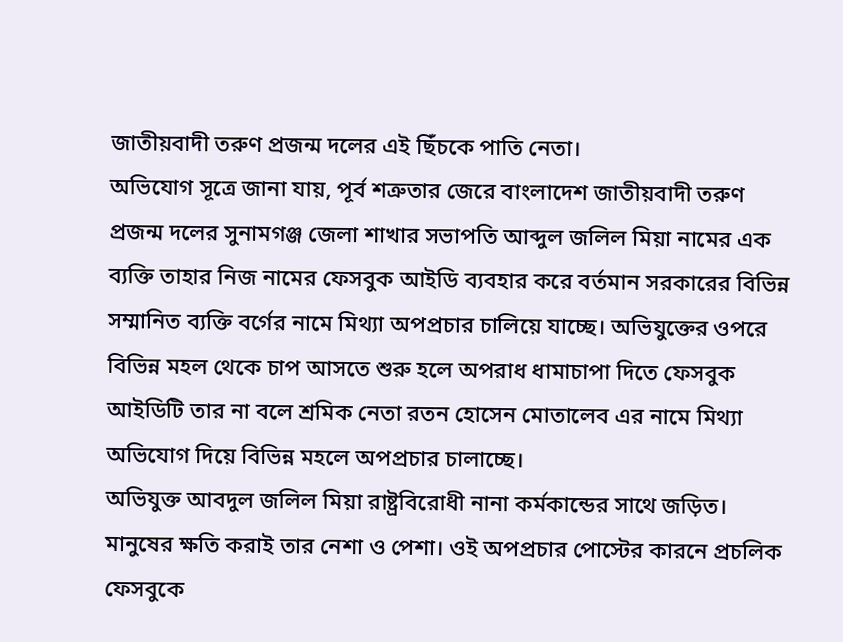জাতীয়বাদী তরুণ প্রজন্ম দলের এই ছিঁচকে পাতি নেতা।
অভিযোগ সূত্রে জানা যায়, পূর্ব শত্রুতার জেরে বাংলাদেশ জাতীয়বাদী তরুণ প্রজন্ম দলের সুনামগঞ্জ জেলা শাখার সভাপতি আব্দুল জলিল মিয়া নামের এক ব্যক্তি তাহার নিজ নামের ফেসবুক আইডি ব্যবহার করে বর্তমান সরকারের বিভিন্ন সম্মানিত ব্যক্তি বর্গের নামে মিথ্যা অপপ্রচার চালিয়ে যাচ্ছে। অভিযুক্তের ওপরে বিভিন্ন মহল থেকে চাপ আসতে শুরু হলে অপরাধ ধামাচাপা দিতে ফেসবুক আইডিটি তার না বলে শ্রমিক নেতা রতন হোসেন মোতালেব এর নামে মিথ্যা অভিযোগ দিয়ে বিভিন্ন মহলে অপপ্রচার চালাচ্ছে।
অভিযুক্ত আবদুল জলিল মিয়া রাষ্ট্রবিরোধী নানা কর্মকান্ডের সাথে জড়িত। মানুষের ক্ষতি করাই তার নেশা ও পেশা। ওই অপপ্রচার পোস্টের কারনে প্রচলিক ফেসবুকে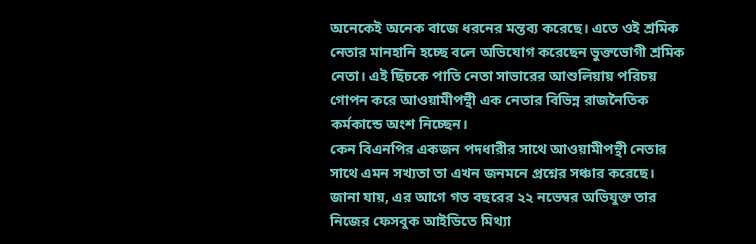অনেকেই অনেক বাজে ধরনের মন্তব্য করেছে। এতে ওই শ্রমিক নেতার মানহানি হচ্ছে বলে অভিযোগ করেছেন ভুক্তভোগী শ্রমিক নেতা। এই ছিঁচকে পাতি নেতা সাভারের আশুলিয়ায় পরিচয় গোপন করে আওয়ামীপন্থী এক নেতার বিভিন্ন রাজনৈতিক কর্মকান্ডে অংশ নিচ্ছেন।
কেন বিএনপির একজন পদধারীর সাথে আওয়ামীপন্থী নেতার সাথে এমন সখ্যতা তা এখন জনমনে প্রশ্নের সঞ্চার করেছে।
জানা যায়, এর আগে গত বছরের ২২ নভেম্বর অভিযুক্ত তার নিজের ফেসবুক আইডিতে মিথ্যা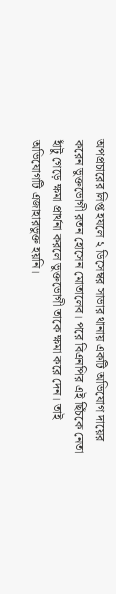অপপ্রচারের লিপ্ত হযলে ২ ডিসেম্বর সাভার থানায় একটি অভিযোগ দায়ের করেন ভুক্তভোগী রতন হোসেন মোতালেব। পরে বিএনপির এই ছিঁচকে নেতা হাঁটু গেড়ে ক্ষমা প্রার্থনা করলে ভুক্তভোগী তাকে ক্ষমা করে দেন। তাই অভিযোগটি এজাহারভুক্ত হয়নি।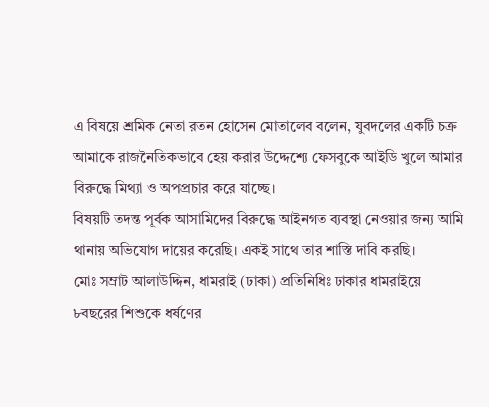এ বিষয়ে শ্রমিক নেতা রতন হোসেন মোতালেব বলেন, যুবদলের একটি চক্র আমাকে রাজনৈতিকভাবে হেয় করার উদ্দেশ্যে ফেসবুকে আইডি খুলে আমার বিরুদ্ধে মিথ্যা ও অপপ্রচার করে যাচ্ছে।
বিষয়টি তদন্ত পূর্বক আসামিদের বিরুদ্ধে আইনগত ব্যবস্থা নেওয়ার জন্য আমি থানায় অভিযোগ দায়ের করেছি। একই সাথে তার শাস্তি দাবি করছি।
মোঃ সম্রাট আলাউদ্দিন, ধামরাই (ঢাকা) প্রতিনিধিঃ ঢাকার ধামরাইয়ে ৮বছরের শিশুকে ধর্ষণের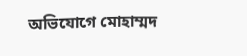অভিযোগে মোহাম্মদ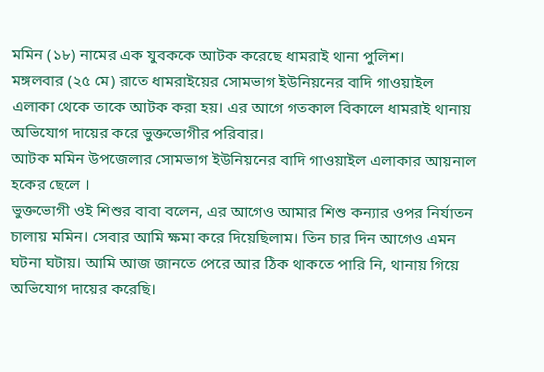মমিন (১৮) নামের এক যুবককে আটক করেছে ধামরাই থানা পুলিশ।
মঙ্গলবার (২৫ মে) রাতে ধামরাইয়ের সোমভাগ ইউনিয়নের বাদি গাওয়াইল এলাকা থেকে তাকে আটক করা হয়। এর আগে গতকাল বিকালে ধামরাই থানায় অভিযোগ দায়ের করে ভুক্তভোগীর পরিবার।
আটক মমিন উপজেলার সোমভাগ ইউনিয়নের বাদি গাওয়াইল এলাকার আয়নাল হকের ছেলে ।
ভুক্তভোগী ওই শিশুর বাবা বলেন, এর আগেও আমার শিশু কন্যার ওপর নির্যাতন চালায় মমিন। সেবার আমি ক্ষমা করে দিয়েছিলাম। তিন চার দিন আগেও এমন ঘটনা ঘটায়। আমি আজ জানতে পেরে আর ঠিক থাকতে পারি নি, থানায় গিয়ে অভিযোগ দায়ের করেছি।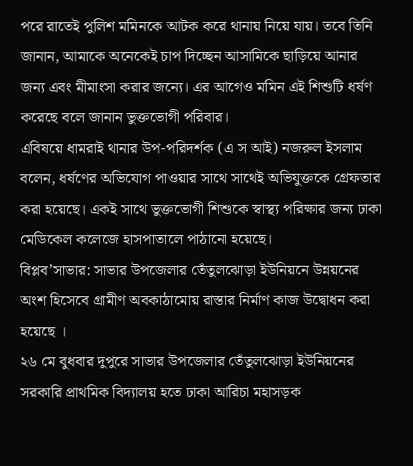পরে রাতেই পুলিশ মমিনকে আটক করে থানায় নিয়ে যায়। তবে তিনি জানান, আমাকে অনেকেই চাপ দিচ্ছেন আসামিকে ছাড়িয়ে আনার জন্য এবং মীমাংসা করার জন্যে। এর আগেও মমিন এই শিশুটি ধর্ষণ করেছে বলে জানান ভুক্তভোগী পরিবার।
এবিষয়ে ধামরাই থানার উপ-পরিদর্শক (এ স আই) নজরুল ইসলাম বলেন, ধর্ষণের অভিযোগ পাওয়ার সাথে সাথেই অভিযুক্তকে গ্রেফতার করা হয়েছে। একই সাথে ভুক্তভোগী শিশুকে স্বাস্থ্য পরিক্ষার জন্য ঢাকা মেডিকেল কলেজে হাসপাতালে পাঠানো হয়েছে।
বিপ্লব’সাভার: সাভার উপজেলার তেঁতুলঝোড়া ইউনিয়নে উন্নয়নের অংশ হিসেবে গ্রামীণ অবকাঠামোয় রাস্তার নির্মাণ কাজ উদ্বোধন করা হয়েছে ।
২৬ মে বুধবার দুপুরে সাভার উপজেলার তেঁতুলঝোড়া ইউনিয়নের সরকারি প্রাথমিক বিদ্যালয় হতে ঢাকা আরিচা মহাসড়ক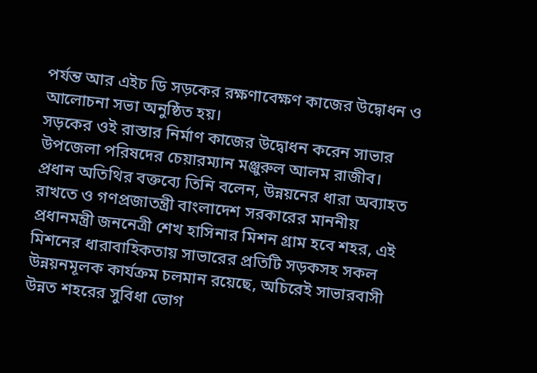পর্যন্ত আর এইচ ডি সড়কের রক্ষণাবেক্ষণ কাজের উদ্বোধন ও আলোচনা সভা অনুষ্ঠিত হয়।
সড়কের ওই রাস্তার নির্মাণ কাজের উদ্বোধন করেন সাভার উপজেলা পরিষদের চেয়ারম্যান মঞ্জুরুল আলম রাজীব।
প্রধান অতিথির বক্তব্যে তিনি বলেন, উন্নয়নের ধারা অব্যাহত রাখতে ও গণপ্রজাতন্ত্রী বাংলাদেশ সরকারের মাননীয় প্রধানমন্ত্রী জননেত্রী শেখ হাসিনার মিশন গ্রাম হবে শহর, এই মিশনের ধারাবাহিকতায় সাভারের প্রতিটি সড়কসহ সকল উন্নয়নমূলক কার্যক্রম চলমান রয়েছে, অচিরেই সাভারবাসী উন্নত শহরের সুবিধা ভোগ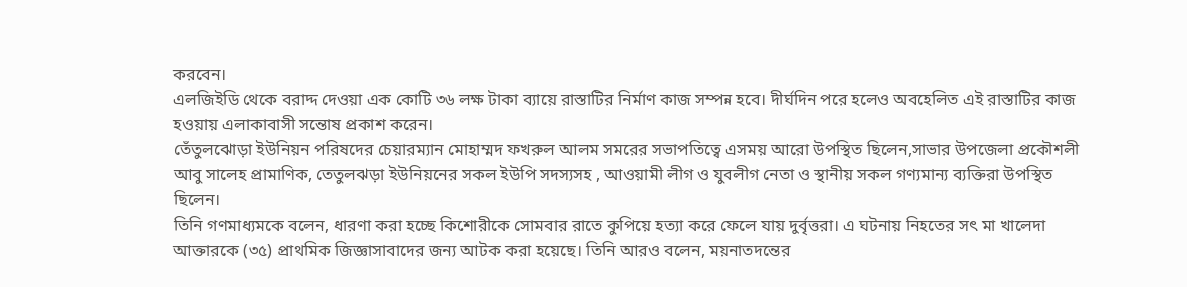করবেন।
এলজিইডি থেকে বরাদ্দ দেওয়া এক কোটি ৩৬ লক্ষ টাকা ব্যায়ে রাস্তাটির নির্মাণ কাজ সম্পন্ন হবে। দীর্ঘদিন পরে হলেও অবহেলিত এই রাস্তাটির কাজ হওয়ায় এলাকাবাসী সন্তোষ প্রকাশ করেন।
তেঁতুলঝোড়া ইউনিয়ন পরিষদের চেয়ারম্যান মোহাম্মদ ফখরুল আলম সমরের সভাপতিত্বে এসময় আরো উপস্থিত ছিলেন,সাভার উপজেলা প্রকৌশলী আবু সালেহ প্রামাণিক, তেতুলঝড়া ইউনিয়নের সকল ইউপি সদস্যসহ , আওয়ামী লীগ ও যুবলীগ নেতা ও স্থানীয় সকল গণ্যমান্য ব্যক্তিরা উপস্থিত ছিলেন।
তিনি গণমাধ্যমকে বলেন, ধারণা করা হচ্ছে কিশোরীকে সোমবার রাতে কুপিয়ে হত্যা করে ফেলে যায় দুর্বৃত্তরা। এ ঘটনায় নিহতের সৎ মা খালেদা আক্তারকে (৩৫) প্রাথমিক জিজ্ঞাসাবাদের জন্য আটক করা হয়েছে। তিনি আরও বলেন, ময়নাতদন্তের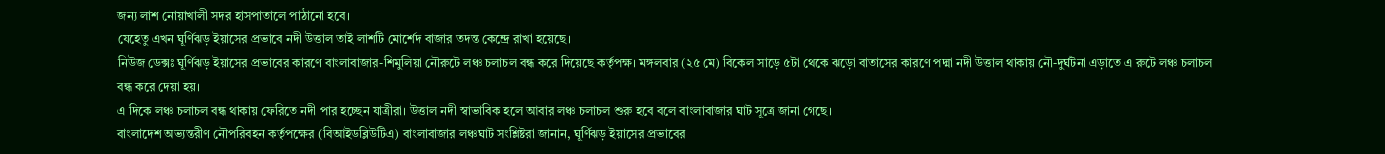জন্য লাশ নোয়াখালী সদর হাসপাতালে পাঠানো হবে।
যেহেতু এখন ঘূর্ণিঝড় ইয়াসের প্রভাবে নদী উত্তাল তাই লাশটি মোর্শেদ বাজার তদন্ত কেন্দ্রে রাখা হয়েছে।
নিউজ ডেক্সঃ ঘূর্ণিঝড় ইয়াসের প্রভাবের কারণে বাংলাবাজার-শিমুলিয়া নৌরুটে লঞ্চ চলাচল বন্ধ করে দিয়েছে কর্তৃপক্ষ। মঙ্গলবার (২৫ মে) বিকেল সাড়ে ৫টা থেকে ঝড়ো বাতাসের কারণে পদ্মা নদী উত্তাল থাকায় নৌ-দুর্ঘটনা এড়াতে এ রুটে লঞ্চ চলাচল বন্ধ করে দেয়া হয়।
এ দিকে লঞ্চ চলাচল বন্ধ থাকায় ফেরিতে নদী পার হচ্ছেন যাত্রীরা। উত্তাল নদী স্বাভাবিক হলে আবার লঞ্চ চলাচল শুরু হবে বলে বাংলাবাজার ঘাট সূত্রে জানা গেছে।
বাংলাদেশ অভ্যন্তরীণ নৌপরিবহন কর্তৃপক্ষের (বিআইডব্লিউটিএ) বাংলাবাজার লঞ্চঘাট সংশ্লিষ্টরা জানান, ঘূর্ণিঝড় ইয়াসের প্রভাবের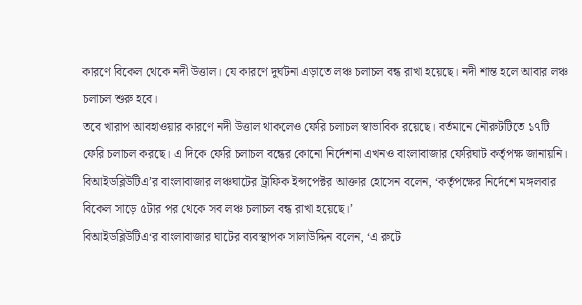কারণে বিকেল থেকে নদী উত্তাল। যে কারণে দুর্ঘটনা এড়াতে লঞ্চ চলাচল বন্ধ রাখা হয়েছে। নদী শান্ত হলে আবার লঞ্চ চলাচল শুরু হবে।
তবে খারাপ আবহাওয়ার কারণে নদী উত্তাল থাকলেও ফেরি চলাচল স্বাভাবিক রয়েছে। বর্তমানে নৌরুটটিতে ১৭টি ফেরি চলাচল করছে। এ দিকে ফেরি চলাচল বন্ধের কোনো নির্দেশনা এখনও বাংলাবাজার ফেরিঘাট কর্তৃপক্ষ জানায়নি।
বিআইডব্লিউটিএ’র বাংলাবাজার লঞ্চঘাটের ট্রাফিক ইন্সপেক্টর আক্তার হোসেন বলেন, ‘কর্তৃপক্ষের নির্দেশে মঙ্গলবার বিকেল সাড়ে ৫টার পর থেকে সব লঞ্চ চলাচল বন্ধ রাখা হয়েছে।’
বিআইডব্লিউটিএ‘র বাংলাবাজার ঘাটের ব্যবস্থাপক সালাউদ্দিন বলেন, ‘এ রুটে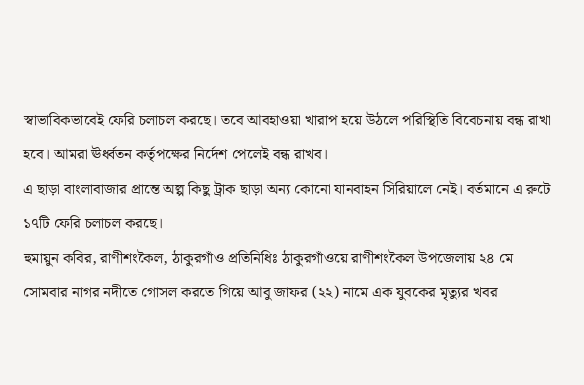স্বাভাবিকভাবেই ফেরি চলাচল করছে। তবে আবহাওয়া খারাপ হয়ে উঠলে পরিস্থিতি বিবেচনায় বন্ধ রাখা হবে। আমরা ঊর্ধ্বতন কর্তৃপক্ষের নির্দেশ পেলেই বন্ধ রাখব।
এ ছাড়া বাংলাবাজার প্রান্তে অল্প কিছু ট্রাক ছাড়া অন্য কোনো যানবাহন সিরিয়ালে নেই। বর্তমানে এ রুটে ১৭টি ফেরি চলাচল করছে।
হুমায়ুন কবির, রাণীশংকৈল, ঠাকুরগাঁও প্রতিনিধিঃ ঠাকুরগাঁওয়ে রাণীশংকৈল উপজেলায় ২৪ মে সোমবার নাগর নদীতে গোসল করতে গিয়ে আবু জাফর (২২) নামে এক যুবকের মৃত্যুর খবর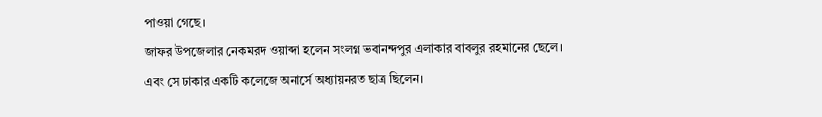পাওয়া গেছে।
জাফর উপজেলার নেকমরদ ওয়াব্দা হলেন সংলগ্ন ভবানন্দপুর এলাকার বাবলুর রহমানের ছেলে। এবং সে ঢাকার একটি কলেজে অনার্সে অধ্যায়নরত ছাত্র ছিলেন।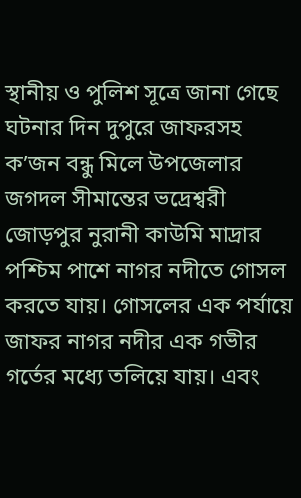স্থানীয় ও পুলিশ সূত্রে জানা গেছে ঘটনার দিন দুপুরে জাফরসহ ক’জন বন্ধু মিলে উপজেলার জগদল সীমান্তের ভদ্রেশ্বরী জোড়পুর নুরানী কাউমি মাদ্রার পশ্চিম পাশে নাগর নদীতে গোসল করতে যায়। গোসলের এক পর্যায়ে জাফর নাগর নদীর এক গভীর গর্তের মধ্যে তলিয়ে যায়। এবং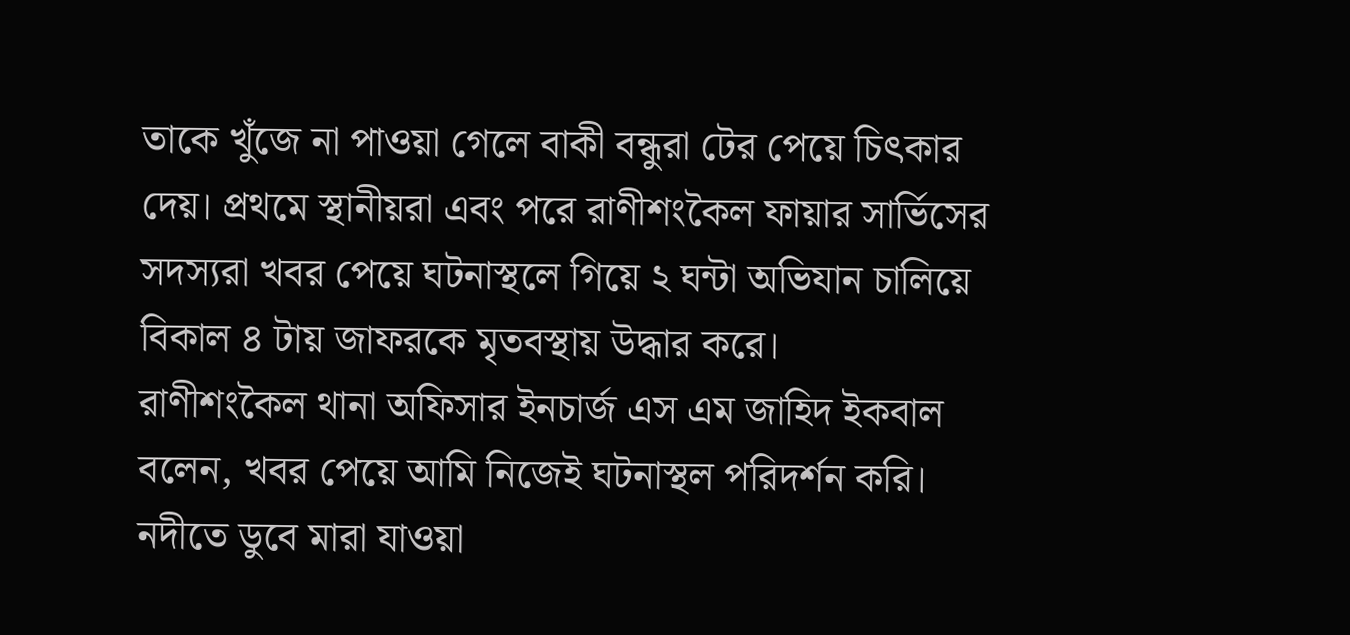তাকে খুঁজে না পাওয়া গেলে বাকী বন্ধুরা টের পেয়ে চিৎকার দেয়। প্রথমে স্থানীয়রা এবং পরে রাণীশংকৈল ফায়ার সার্ভিসের সদস্যরা খবর পেয়ে ঘটনাস্থলে গিয়ে ২ ঘন্টা অভিযান চালিয়ে বিকাল ৪ টায় জাফরকে মৃতবস্থায় উদ্ধার করে।
রাণীশংকৈল থানা অফিসার ইনচার্জ এস এম জাহিদ ইকবাল বলেন, খবর পেয়ে আমি নিজেই ঘটনাস্থল পরিদর্শন করি।
নদীতে ডুবে মারা যাওয়া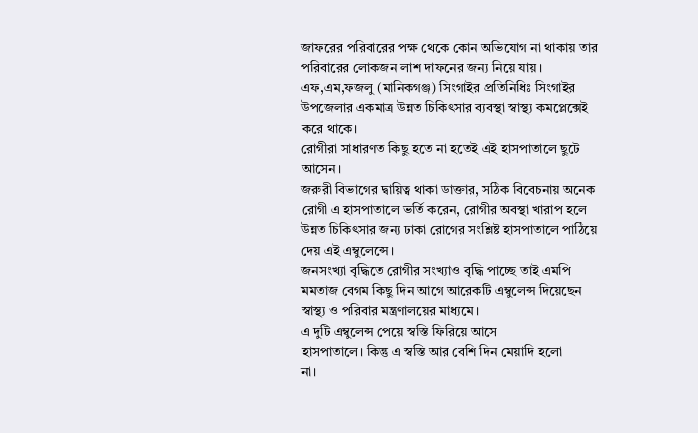জাফরের পরিবারের পক্ষ থেকে কোন অভিযোগ না থাকায় তার পরিবারের লোকজন লাশ দাফনের জন্য নিয়ে যায়।
এফ,এম,ফজলু (মানিকগঞ্জ) সিংগাইর প্রতিনিধিঃ সিংগাইর উপজেলার একমাত্র উন্নত চিকিৎসার ব্যবস্থা স্বাস্থ্য কমপ্লেক্সেই করে থাকে।
রোগীরা সাধারণত কিছু হতে না হতেই এই হাসপাতালে ছুটে আসেন।
জরুরী বিভাগের দ্বায়িত্ব থাকা ডাক্তার, সঠিক বিবেচনায় অনেক রোগী এ হাসপাতালে ভর্তি করেন, রোগীর অবস্থা খারাপ হলে উন্নত চিকিৎসার জন্য ঢাকা রোগের সংশ্লিষ্ট হাসপাতালে পাঠিয়ে দেয় এই এম্বুলেন্সে।
জনসংখ্যা বৃদ্ধিতে রোগীর সংখ্যাও বৃদ্ধি পাচ্ছে তাই এমপি মমতাজ বেগম কিছু দিন আগে আরেকটি এম্বুলেন্স দিয়েছেন স্বাস্থ্য ও পরিবার মন্ত্রণালয়ের মাধ্যমে।
এ দুটি এম্বুলেন্স পেয়ে স্বস্তি ফিরিয়ে আসে
হাসপাতালে। কিন্তু এ স্বস্তি আর বেশি দিন মেয়াদি হলো
না।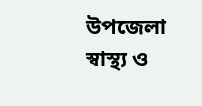উপজেলা স্বাস্থ্য ও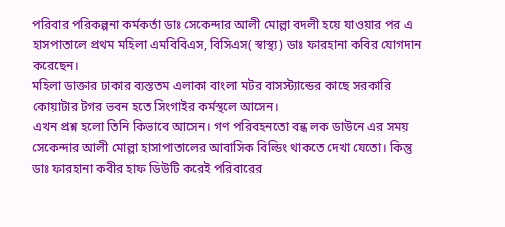পরিবার পরিকল্পনা কর্মকর্তা ডাঃ সেকেন্দার আলী মোল্লা বদলী হয়ে যাওয়ার পর এ হাসপাতালে প্রথম মহিলা এমবিবিএস, বিসিএস( স্বাস্থ্য) ডাঃ ফারহানা কবির যোগদান করেছেন।
মহিলা ডাক্তার ঢাকার ব্যস্ততম এলাকা বাংলা মটর বাসস্ট্যান্ডের কাছে সরকারি কোয়াটার টগর ভবন হতে সিংগাইর কর্মস্থলে আসেন।
এখন প্রশ্ন হলো তিনি কিভাবে আসেন। গণ পরিবহনতো বন্ধ লক ডাউনে এর সময় সেকেন্দার আলী মোল্লা হাসাপাতালের আবাসিক বিল্ডিং থাকতে দেখা যেতো। কিন্তু ডাঃ ফারহানা কবীর হাফ ডিউটি করেই পরিবারের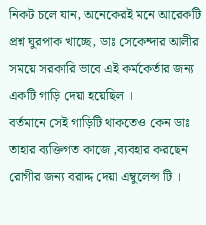নিকট চলে যান, অনেকেরই মনে আরেকটি প্রশ্ন ঘুরপাক খাচ্ছে, ডাঃ সেকেন্দার আলীর সময়ে সরকারি ভাবে এই কর্মকের্তার জন্য একটি গাড়ি দেয়া হয়েছিল ।
বর্তমানে সেই গাড়িটি থাকতেও কেন ডাঃ তাহার ব্যক্তিগত কাজে ,ব্যবহার করছেন রোগীর জন্য বরাদ্দ দেয়া এম্বুলেন্স টি ।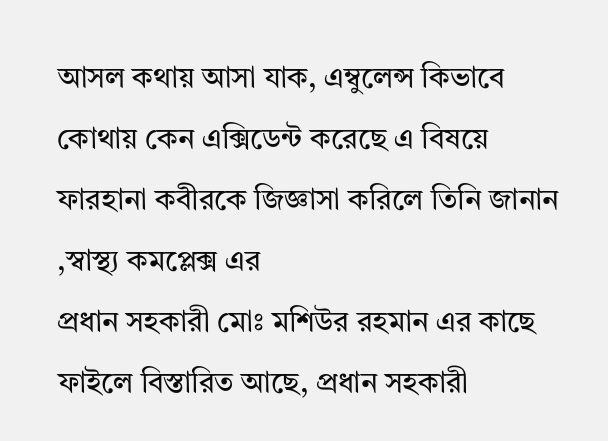আসল কথায় আসা যাক, এম্বুলেন্স কিভাবে কোথায় কেন এক্সিডেন্ট করেছে এ বিষয়ে ফারহানা কবীরকে জিজ্ঞাসা করিলে তিনি জানান ,স্বাস্থ্য কমপ্লেক্স এর
প্রধান সহকারী মোঃ মশিউর রহমান এর কাছে ফাইলে বিস্তারিত আছে, প্রধান সহকারী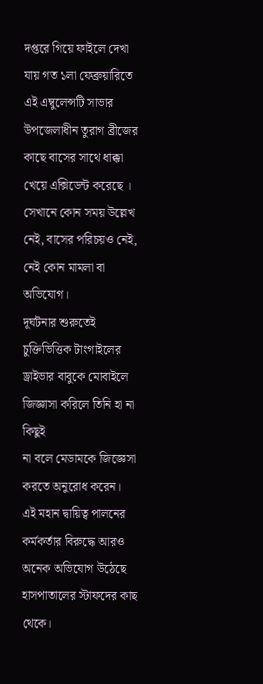দপ্তরে গিয়ে ফাইলে দেখা যায় গত ১লা ফেব্রুয়ারিতে এই এম্বুলেন্সটি সাভার উপজেলাধীন তুরাগ ব্রীজের কাছে বাসের সাথে ধাক্কা খেয়ে এক্সিডেন্ট করেছে । সেখানে কোন সময় উল্লেখ নেই, বাসের পরিচয়ও নেই, নেই কোন মামলা বা অভিযোগ।
দূর্ঘটনার শুরুতেই চুক্তিভিত্তিক টাংগাইলের ড্রাইভার বাবুকে মোবাইলে জিজ্ঞাসা করিলে তিনি হা না কিছুই
না বলে মেডামকে জিজ্ঞেসা করতে অনুরোধ করেন।
এই মহান দ্বায়িত্ব পালনের কর্মকর্তার বিরুদ্ধে আরও
অনেক অভিযোগ উঠেছে হাসপাতালের স্টাফদের কাছ থেকে।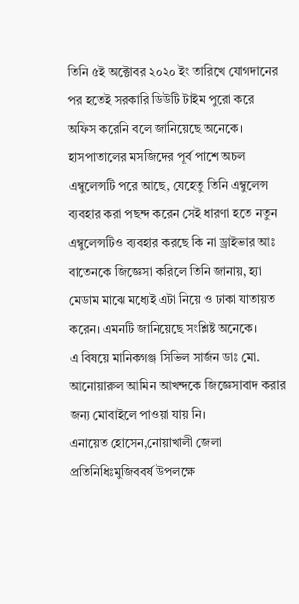তিনি ৫ই অক্টোবর ২০২০ ইং তারিখে যোগদানের পর হতেই সরকারি ডিউটি টাইম পুরো করে
অফিস করেনি বলে জানিয়েছে অনেকে।
হাসপাতালের মসজিদের পূর্ব পাশে অচল এম্বুলেন্সটি পরে আছে, যেহেতু তিনি এম্বুলেন্স ব্যবহার করা পছন্দ করেন সেই ধারণা হতে নতুন এম্বুলেন্সটিও ব্যবহার করছে কি না ড্রাইভার আঃ বাতেনকে জিজ্ঞেসা করিলে তিনি জানায়, হ্যা মেডাম মাঝে মধ্যেই এটা নিয়ে ও ঢাকা যাতায়ত করেন। এমনটি জানিয়েছে সংশ্লিষ্ট অনেকে।
এ বিষয়ে মানিকগঞ্জ সিভিল সার্জন ডাঃ মো. আনোয়ারুল আমিন আখন্দকে জিজ্ঞেসাবাদ করার জন্য মোবাইলে পাওয়া যায় নি।
এনায়েত হোসেন,নোয়াখালী জেলা প্রতিনিধিঃমুজিববর্ষ উপলক্ষে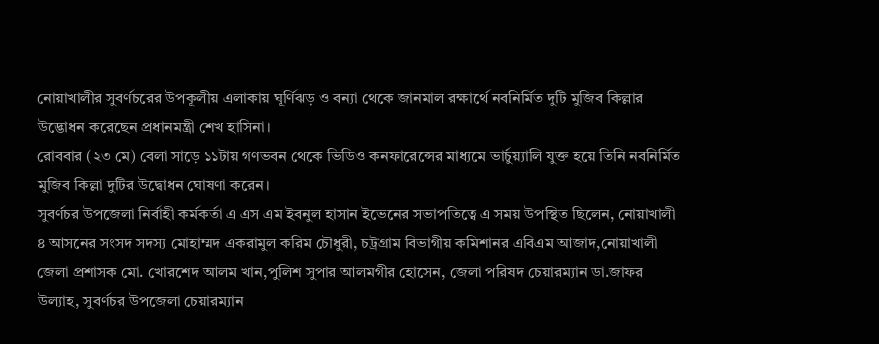নোয়াখালীর সুবর্ণচরের উপকূলীয় এলাকায় ঘূর্ণিঝড় ও বন্যা থেকে জানমাল রক্ষার্থে নবনির্মিত দুটি মুজিব কিল্লার উদ্ভোধন করেছেন প্রধানমন্ত্রী শেখ হাসিনা।
রোববার (২৩ মে) বেলা সাড়ে ১১টায় গণভবন থেকে ভিডিও কনফারেন্সের মাধ্যমে ভার্চুয়্যালি যুক্ত হয়ে তিনি নবনির্মিত মুজিব কিল্লা দুটির উদ্বোধন ঘোষণা করেন।
সুবর্ণচর উপজেলা নির্বাহী কর্মকর্তা এ এস এম ইবনুল হাসান ইভেনের সভাপতিত্বে এ সময় উপস্থিত ছিলেন, নোয়াখালী ৪ আসনের সংসদ সদস্য মোহাম্মদ একরামুল করিম চৌধুরী, চট্রগ্রাম বিভাগীয় কমিশানর এবিএম আজাদ,নোয়াখালী জেলা প্রশাসক মো. খোরশেদ আলম খান,পুলিশ সুপার আলমগীর হোসেন, জেলা পরিষদ চেয়ারম্যান ডা.জাফর উল্যাহ, সুবর্ণচর উপজেলা চেয়ারম্যান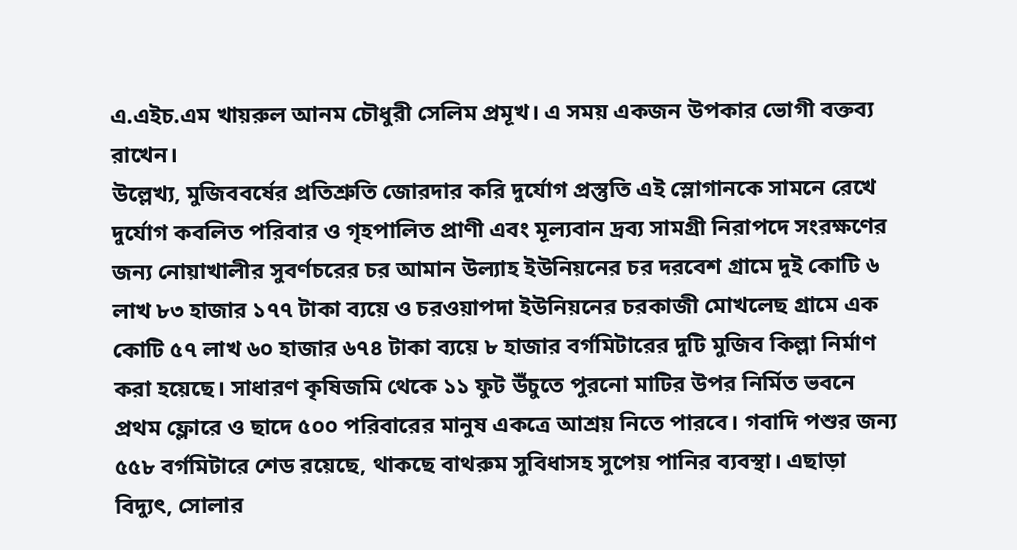এ.এইচ.এম খায়রুল আনম চৌধুরী সেলিম প্রমূখ। এ সময় একজন উপকার ভোগী বক্তব্য রাখেন।
উল্লেখ্য, মুজিববর্ষের প্রতিশ্রুতি জোরদার করি দুর্যোগ প্রস্তুতি এই স্লোগানকে সামনে রেখে দুর্যোগ কবলিত পরিবার ও গৃহপালিত প্রাণী এবং মূল্যবান দ্রব্য সামগ্রী নিরাপদে সংরক্ষণের জন্য নোয়াখালীর সুবর্ণচরের চর আমান উল্যাহ ইউনিয়নের চর দরবেশ গ্রামে দুই কোটি ৬ লাখ ৮৩ হাজার ১৭৭ টাকা ব্যয়ে ও চরওয়াপদা ইউনিয়নের চরকাজী মোখলেছ গ্রামে এক কোটি ৫৭ লাখ ৬০ হাজার ৬৭৪ টাকা ব্যয়ে ৮ হাজার বর্গমিটারের দুটি মুজিব কিল্লা নির্মাণ করা হয়েছে। সাধারণ কৃষিজমি থেকে ১১ ফুট উঁচুতে পুরনো মাটির উপর নির্মিত ভবনে প্রথম ফ্লোরে ও ছাদে ৫০০ পরিবারের মানুষ একত্রে আশ্রয় নিতে পারবে। গবাদি পশুর জন্য ৫৫৮ বর্গমিটারে শেড রয়েছে, থাকছে বাথরুম সুবিধাসহ সুপেয় পানির ব্যবস্থা। এছাড়া বিদ্যুৎ, সোলার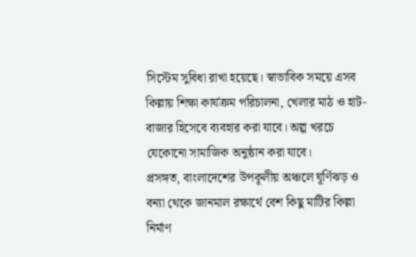সিস্টেম সুবিধা রাখা হয়েছে। স্বাভাবিক সময়ে এসব কিল্লায় শিক্ষা কার্যক্রম পরিচালনা, খেলার মাঠ ও হাট-বাজার হিসেবে ব্যবহার করা যাবে। অল্প খরচে যেকোনো সামাজিক অনুষ্ঠান করা যাবে।
প্রসঙ্গত, বাংলাদেশের উপকূলীয় অঞ্চলে ঘূর্ণিঝড় ও বন্যা থেকে জানমাল রক্ষার্থে বেশ কিছু মাটির কিল্লা নির্মাণ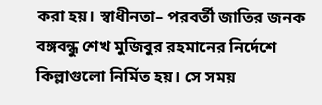করা হয়। স্বাধীনতা– পরবর্তী জাতির জনক বঙ্গবন্ধু শেখ মুজিবুর রহমানের নির্দেশে কিল্লাগুলো নির্মিত হয়। সে সময়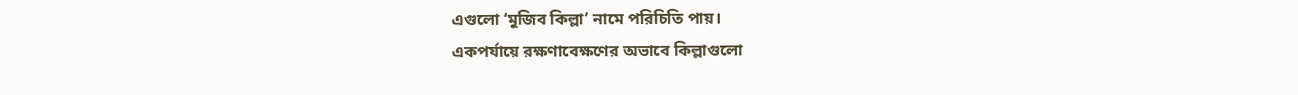এগুলো ‘মুজিব কিল্লা’ নামে পরিচিতি পায়।
একপর্যায়ে রক্ষণাবেক্ষণের অভাবে কিল্লাগুলো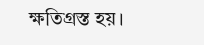ক্ষতিগ্রস্ত হয়।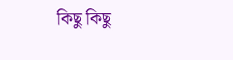কিছু কিছু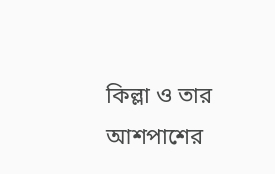কিল্লা ও তার আশপাশের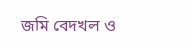জমি বেদখল ও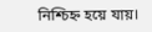নিশ্চিহ্ন হয়ে যায়।